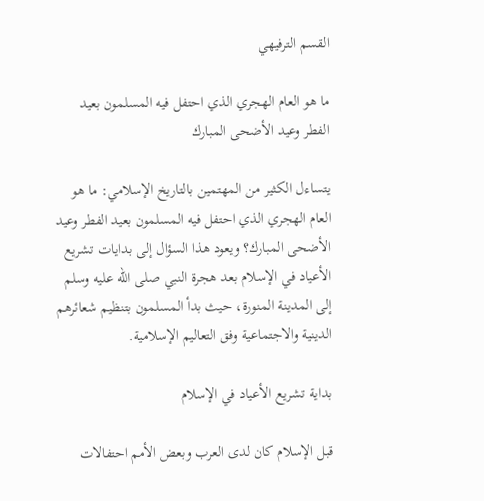القسم الترفيهي

ما هو العام الهجري الذي احتفل فيه المسلمون بعيد الفطر وعيد الأضحى المبارك

يتساءل الكثير من المهتمين بالتاريخ الإسلامي: ما هو العام الهجري الذي احتفل فيه المسلمون بعيد الفطر وعيد الأضحى المبارك؟ ويعود هذا السؤال إلى بدايات تشريع الأعياد في الإسلام بعد هجرة النبي صلى الله عليه وسلم إلى المدينة المنورة، حيث بدأ المسلمون بتنظيم شعائرهم الدينية والاجتماعية وفق التعاليم الإسلامية.

بداية تشريع الأعياد في الإسلام

قبل الإسلام كان لدى العرب وبعض الأمم احتفالات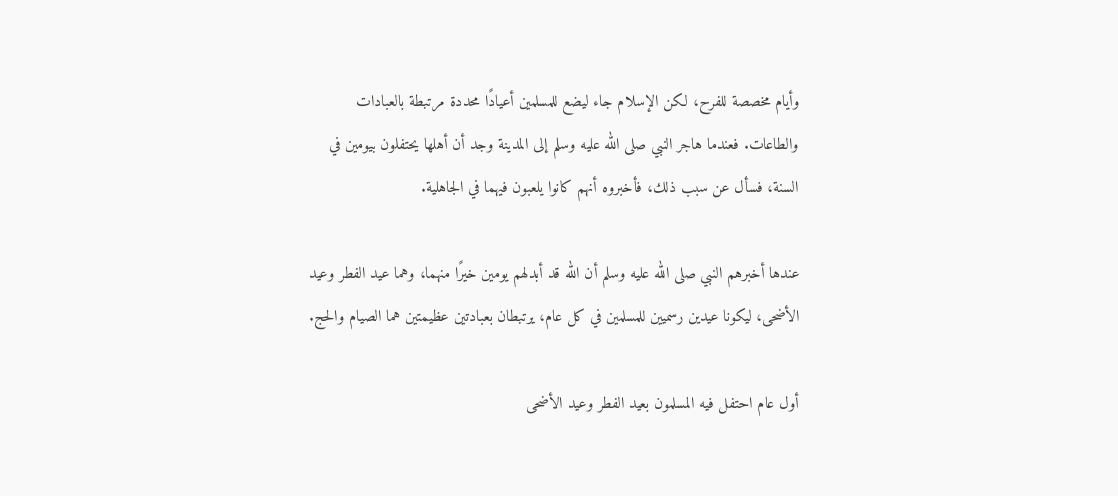وأيام مخصصة للفرح، لكن الإسلام جاء ليضع للمسلمين أعيادًا محددة مرتبطة بالعبادات والطاعات. فعندما هاجر النبي صلى الله عليه وسلم إلى المدينة وجد أن أهلها يحتفلون بيومين في السنة، فسأل عن سبب ذلك، فأخبروه أنهم كانوا يلعبون فيهما في الجاهلية.

عندها أخبرهم النبي صلى الله عليه وسلم أن الله قد أبدلهم يومين خيرًا منهما، وهما عيد الفطر وعيد الأضحى، ليكونا عيدين رسميين للمسلمين في كل عام، يرتبطان بعبادتين عظيمتين هما الصيام والحج.

أول عام احتفل فيه المسلمون بعيد الفطر وعيد الأضحى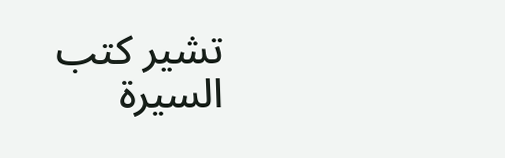تشير كتب السيرة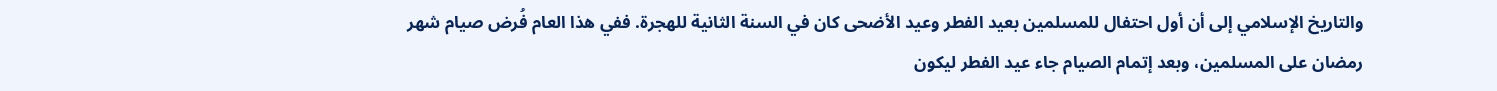والتاريخ الإسلامي إلى أن أول احتفال للمسلمين بعيد الفطر وعيد الأضحى كان في السنة الثانية للهجرة. ففي هذا العام فُرض صيام شهر رمضان على المسلمين، وبعد إتمام الصيام جاء عيد الفطر ليكون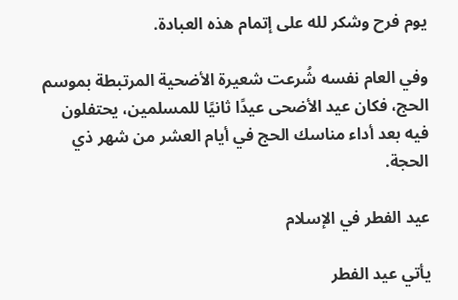يوم فرح وشكر لله على إتمام هذه العبادة.

وفي العام نفسه شُرعت شعيرة الأضحية المرتبطة بموسم الحج، فكان عيد الأضحى عيدًا ثانيًا للمسلمين، يحتفلون فيه بعد أداء مناسك الحج في أيام العشر من شهر ذي الحجة.

عيد الفطر في الإسلام

يأتي عيد الفطر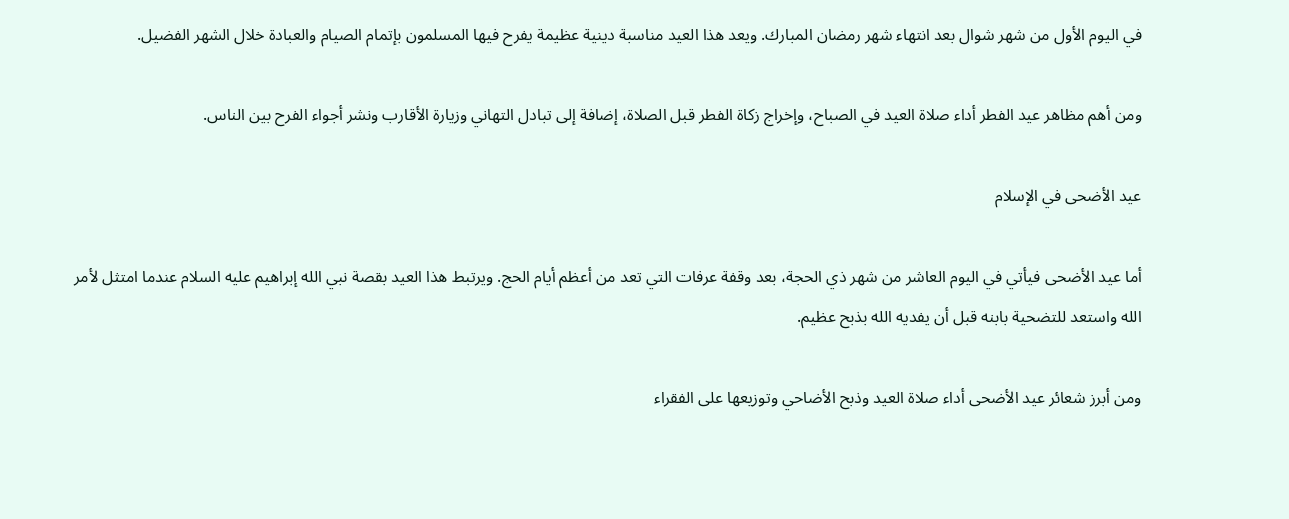في اليوم الأول من شهر شوال بعد انتهاء شهر رمضان المبارك. ويعد هذا العيد مناسبة دينية عظيمة يفرح فيها المسلمون بإتمام الصيام والعبادة خلال الشهر الفضيل.

ومن أهم مظاهر عيد الفطر أداء صلاة العيد في الصباح، وإخراج زكاة الفطر قبل الصلاة، إضافة إلى تبادل التهاني وزيارة الأقارب ونشر أجواء الفرح بين الناس.

عيد الأضحى في الإسلام

أما عيد الأضحى فيأتي في اليوم العاشر من شهر ذي الحجة، بعد وقفة عرفات التي تعد من أعظم أيام الحج. ويرتبط هذا العيد بقصة نبي الله إبراهيم عليه السلام عندما امتثل لأمر الله واستعد للتضحية بابنه قبل أن يفديه الله بذبح عظيم.

ومن أبرز شعائر عيد الأضحى أداء صلاة العيد وذبح الأضاحي وتوزيعها على الفقراء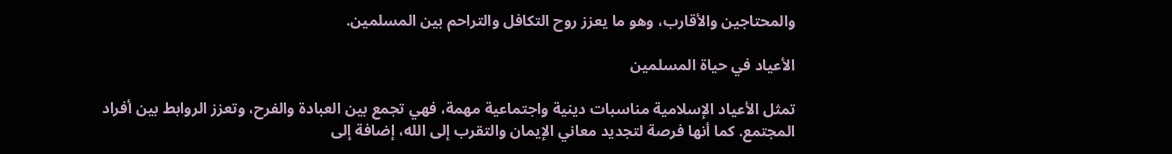والمحتاجين والأقارب، وهو ما يعزز روح التكافل والتراحم بين المسلمين.

الأعياد في حياة المسلمين

تمثل الأعياد الإسلامية مناسبات دينية واجتماعية مهمة، فهي تجمع بين العبادة والفرح، وتعزز الروابط بين أفراد المجتمع. كما أنها فرصة لتجديد معاني الإيمان والتقرب إلى الله، إضافة إلى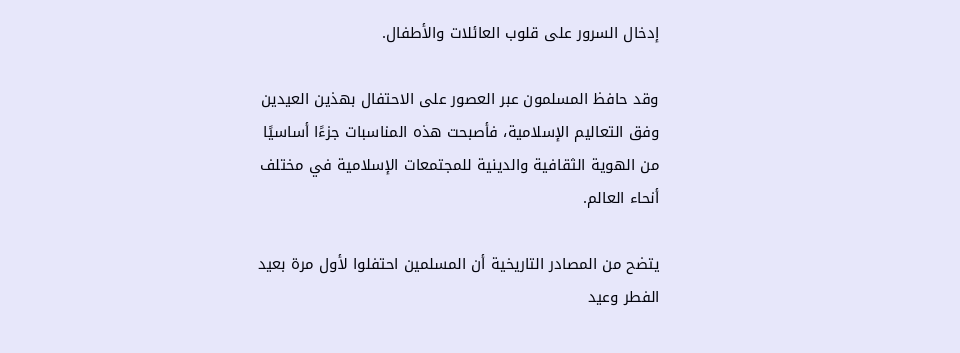إدخال السرور على قلوب العائلات والأطفال.

وقد حافظ المسلمون عبر العصور على الاحتفال بهذين العيدين وفق التعاليم الإسلامية، فأصبحت هذه المناسبات جزءًا أساسيًا من الهوية الثقافية والدينية للمجتمعات الإسلامية في مختلف أنحاء العالم.

يتضح من المصادر التاريخية أن المسلمين احتفلوا لأول مرة بعيد الفطر وعيد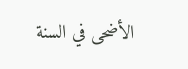الأضحى في السنة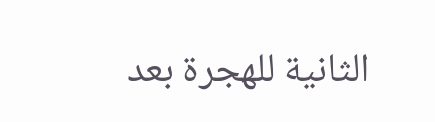الثانية للهجرة بعد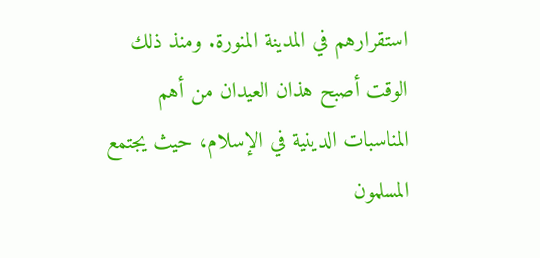استقرارهم في المدينة المنورة. ومنذ ذلك الوقت أصبح هذان العيدان من أهم المناسبات الدينية في الإسلام، حيث يجتمع المسلمون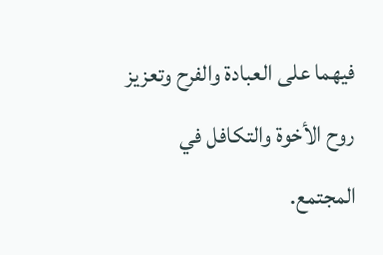فيهما على العبادة والفرح وتعزيز روح الأخوة والتكافل في المجتمع.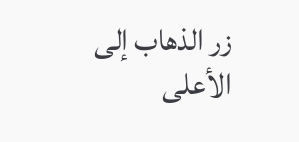زر الذهاب إلى الأعلى